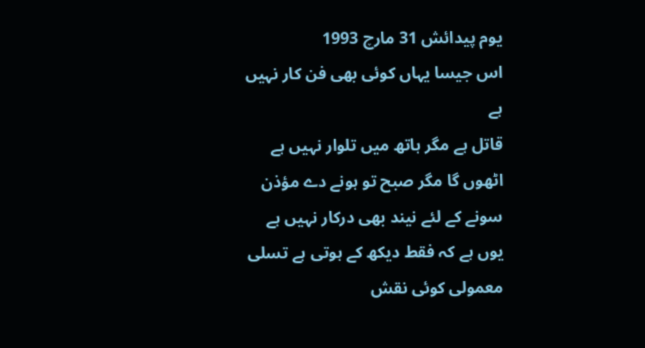یوم پیدائش 31 مارچ 1993
اس جیسا یہاں کوئی بھی فن کار نہیں ہے
قاتل ہے مگر ہاتھ میں تلوار نہیں ہے
اٹھوں گا مگر صبح تو ہونے دے مؤذن
سونے کے لئے نیند بھی درکار نہیں ہے
یوں ہے کہ فقط دیکھ کے ہوتی ہے تسلی
معمولی کوئی نقش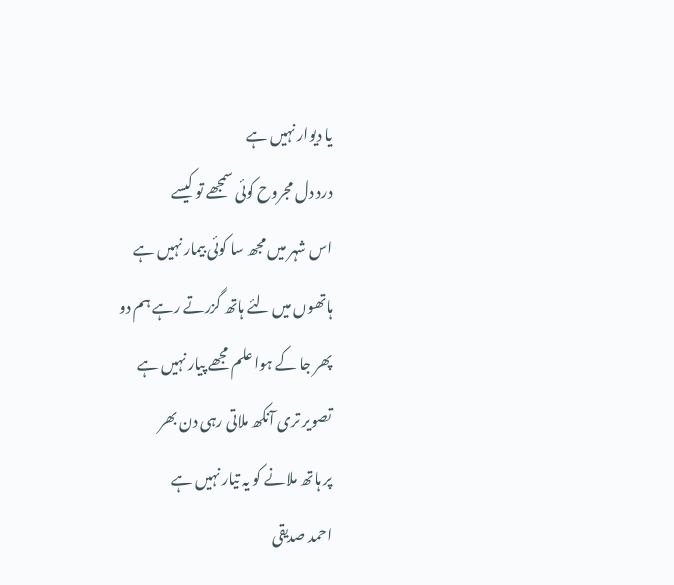یا دیوار نہیں ہے
درد دل مجروح کوئی سمجھے تو کیسے
اس شہر میں مجھ سا کوئی بیمار نہیں ہے
ہاتھوں میں لئے ہاتھ گزرتے رہے ہم دو
پھر جا کے ہوا علم مجھے پیار نہیں ہے
تصویر تری آنکھ ملاتی رہی دن بھر
پر ہاتھ ملانے کو یہ تیار نہیں ہے
احمد صدیقی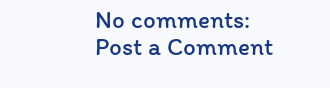No comments:
Post a Comment